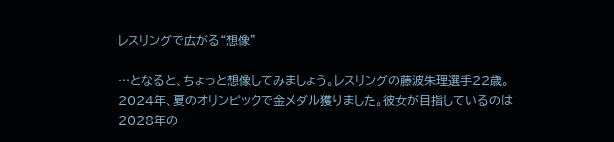レスリングで広がる“想像”

…となると、ちょっと想像してみましょう。レスリングの藤波朱理選手22歳。2024年、夏のオリンピックで金メダル獲りました。彼女が目指しているのは2028年の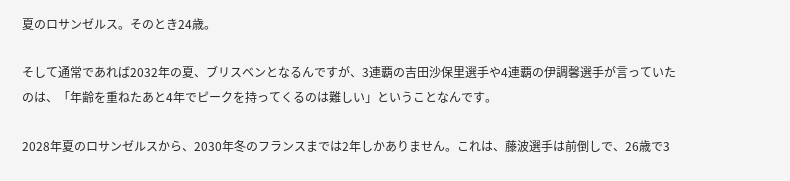夏のロサンゼルス。そのとき24歳。

そして通常であれば2032年の夏、ブリスベンとなるんですが、3連覇の吉田沙保里選手や4連覇の伊調馨選手が言っていたのは、「年齢を重ねたあと4年でピークを持ってくるのは難しい」ということなんです。

2028年夏のロサンゼルスから、2030年冬のフランスまでは2年しかありません。これは、藤波選手は前倒しで、26歳で3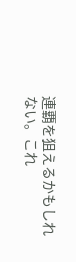連覇を狙えるかもしれない。これ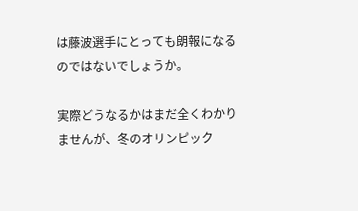は藤波選手にとっても朗報になるのではないでしょうか。

実際どうなるかはまだ全くわかりませんが、冬のオリンピック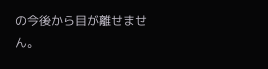の今後から目が離せません。